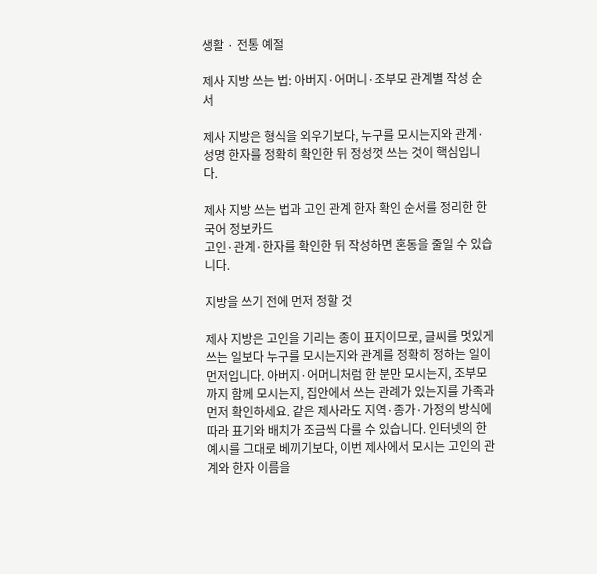생활 · 전통 예절

제사 지방 쓰는 법: 아버지·어머니·조부모 관계별 작성 순서

제사 지방은 형식을 외우기보다, 누구를 모시는지와 관계·성명 한자를 정확히 확인한 뒤 정성껏 쓰는 것이 핵심입니다.

제사 지방 쓰는 법과 고인 관계 한자 확인 순서를 정리한 한국어 정보카드
고인·관계·한자를 확인한 뒤 작성하면 혼동을 줄일 수 있습니다.

지방을 쓰기 전에 먼저 정할 것

제사 지방은 고인을 기리는 종이 표지이므로, 글씨를 멋있게 쓰는 일보다 누구를 모시는지와 관계를 정확히 정하는 일이 먼저입니다. 아버지·어머니처럼 한 분만 모시는지, 조부모까지 함께 모시는지, 집안에서 쓰는 관례가 있는지를 가족과 먼저 확인하세요. 같은 제사라도 지역·종가·가정의 방식에 따라 표기와 배치가 조금씩 다를 수 있습니다. 인터넷의 한 예시를 그대로 베끼기보다, 이번 제사에서 모시는 고인의 관계와 한자 이름을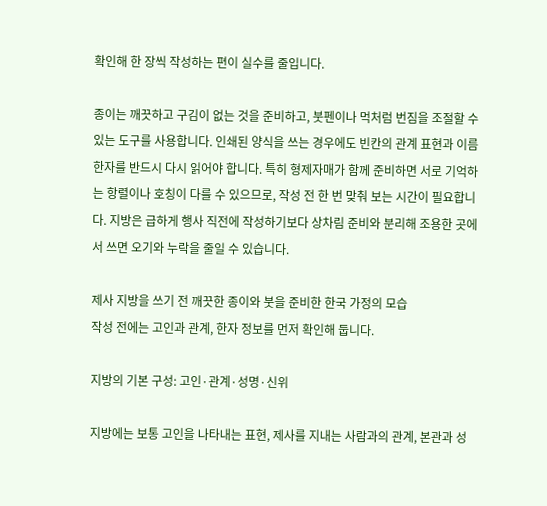확인해 한 장씩 작성하는 편이 실수를 줄입니다.

종이는 깨끗하고 구김이 없는 것을 준비하고, 붓펜이나 먹처럼 번짐을 조절할 수 있는 도구를 사용합니다. 인쇄된 양식을 쓰는 경우에도 빈칸의 관계 표현과 이름 한자를 반드시 다시 읽어야 합니다. 특히 형제자매가 함께 준비하면 서로 기억하는 항렬이나 호칭이 다를 수 있으므로, 작성 전 한 번 맞춰 보는 시간이 필요합니다. 지방은 급하게 행사 직전에 작성하기보다 상차림 준비와 분리해 조용한 곳에서 쓰면 오기와 누락을 줄일 수 있습니다.

제사 지방을 쓰기 전 깨끗한 종이와 붓을 준비한 한국 가정의 모습
작성 전에는 고인과 관계, 한자 정보를 먼저 확인해 둡니다.

지방의 기본 구성: 고인·관계·성명·신위

지방에는 보통 고인을 나타내는 표현, 제사를 지내는 사람과의 관계, 본관과 성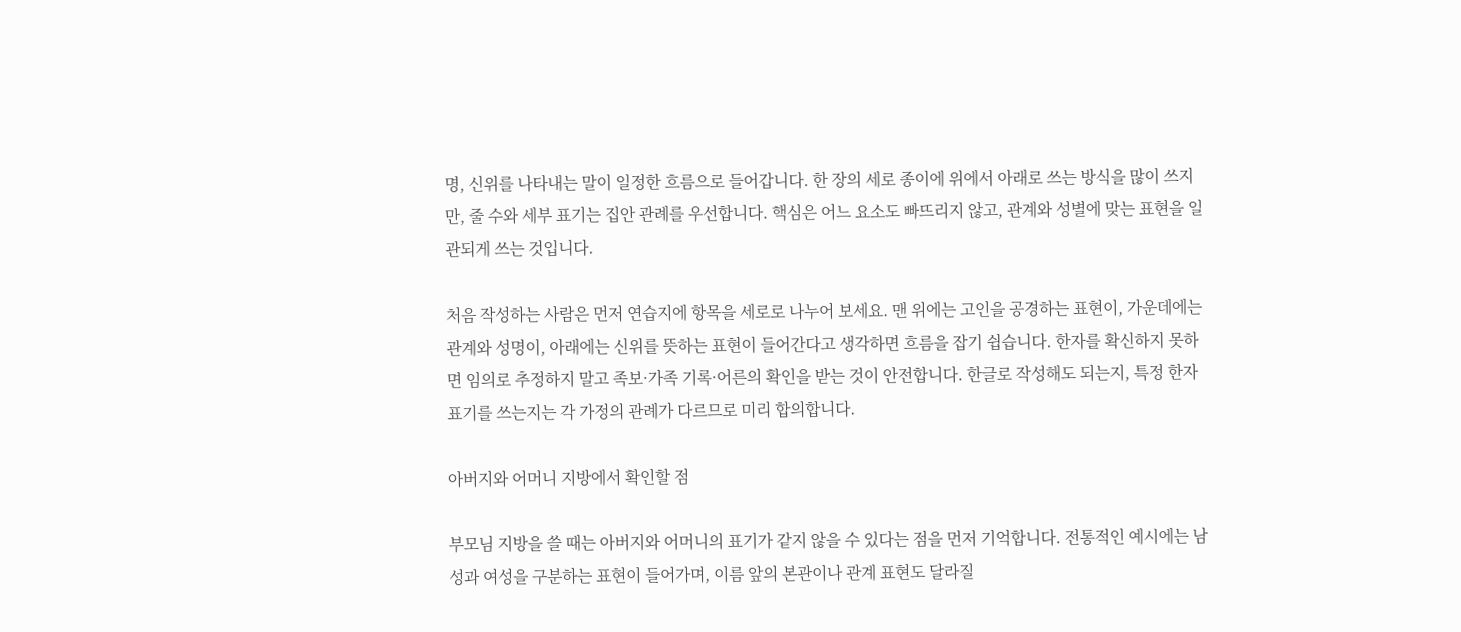명, 신위를 나타내는 말이 일정한 흐름으로 들어갑니다. 한 장의 세로 종이에 위에서 아래로 쓰는 방식을 많이 쓰지만, 줄 수와 세부 표기는 집안 관례를 우선합니다. 핵심은 어느 요소도 빠뜨리지 않고, 관계와 성별에 맞는 표현을 일관되게 쓰는 것입니다.

처음 작성하는 사람은 먼저 연습지에 항목을 세로로 나누어 보세요. 맨 위에는 고인을 공경하는 표현이, 가운데에는 관계와 성명이, 아래에는 신위를 뜻하는 표현이 들어간다고 생각하면 흐름을 잡기 쉽습니다. 한자를 확신하지 못하면 임의로 추정하지 말고 족보·가족 기록·어른의 확인을 받는 것이 안전합니다. 한글로 작성해도 되는지, 특정 한자 표기를 쓰는지는 각 가정의 관례가 다르므로 미리 합의합니다.

아버지와 어머니 지방에서 확인할 점

부모님 지방을 쓸 때는 아버지와 어머니의 표기가 같지 않을 수 있다는 점을 먼저 기억합니다. 전통적인 예시에는 남성과 여성을 구분하는 표현이 들어가며, 이름 앞의 본관이나 관계 표현도 달라질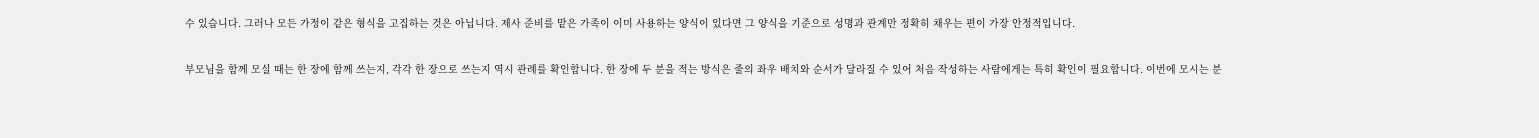수 있습니다. 그러나 모든 가정이 같은 형식을 고집하는 것은 아닙니다. 제사 준비를 맡은 가족이 이미 사용하는 양식이 있다면 그 양식을 기준으로 성명과 관계만 정확히 채우는 편이 가장 안정적입니다.

부모님을 함께 모실 때는 한 장에 함께 쓰는지, 각각 한 장으로 쓰는지 역시 관례를 확인합니다. 한 장에 두 분을 적는 방식은 줄의 좌우 배치와 순서가 달라질 수 있어 처음 작성하는 사람에게는 특히 확인이 필요합니다. 이번에 모시는 분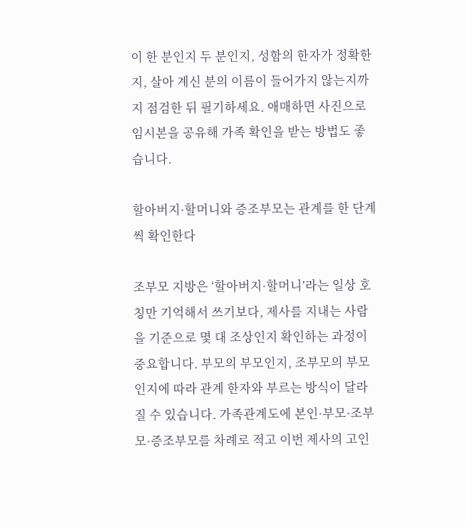이 한 분인지 두 분인지, 성함의 한자가 정확한지, 살아 계신 분의 이름이 들어가지 않는지까지 점검한 뒤 필기하세요. 애매하면 사진으로 임시본을 공유해 가족 확인을 받는 방법도 좋습니다.

할아버지·할머니와 증조부모는 관계를 한 단계씩 확인한다

조부모 지방은 ‘할아버지·할머니’라는 일상 호칭만 기억해서 쓰기보다, 제사를 지내는 사람을 기준으로 몇 대 조상인지 확인하는 과정이 중요합니다. 부모의 부모인지, 조부모의 부모인지에 따라 관계 한자와 부르는 방식이 달라질 수 있습니다. 가족관계도에 본인·부모·조부모·증조부모를 차례로 적고 이번 제사의 고인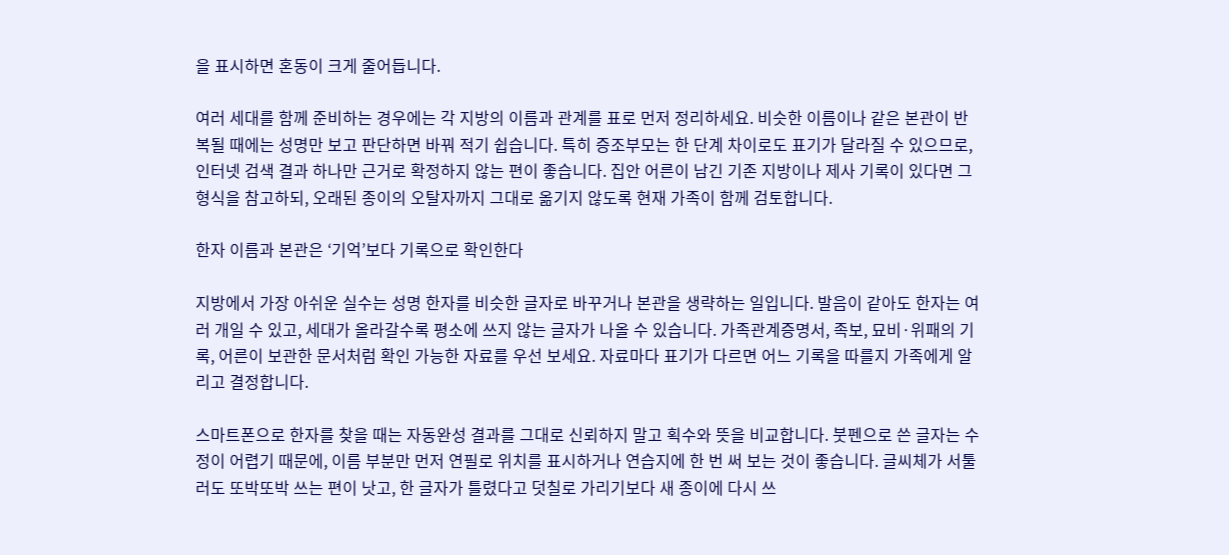을 표시하면 혼동이 크게 줄어듭니다.

여러 세대를 함께 준비하는 경우에는 각 지방의 이름과 관계를 표로 먼저 정리하세요. 비슷한 이름이나 같은 본관이 반복될 때에는 성명만 보고 판단하면 바꿔 적기 쉽습니다. 특히 증조부모는 한 단계 차이로도 표기가 달라질 수 있으므로, 인터넷 검색 결과 하나만 근거로 확정하지 않는 편이 좋습니다. 집안 어른이 남긴 기존 지방이나 제사 기록이 있다면 그 형식을 참고하되, 오래된 종이의 오탈자까지 그대로 옮기지 않도록 현재 가족이 함께 검토합니다.

한자 이름과 본관은 ‘기억’보다 기록으로 확인한다

지방에서 가장 아쉬운 실수는 성명 한자를 비슷한 글자로 바꾸거나 본관을 생략하는 일입니다. 발음이 같아도 한자는 여러 개일 수 있고, 세대가 올라갈수록 평소에 쓰지 않는 글자가 나올 수 있습니다. 가족관계증명서, 족보, 묘비·위패의 기록, 어른이 보관한 문서처럼 확인 가능한 자료를 우선 보세요. 자료마다 표기가 다르면 어느 기록을 따를지 가족에게 알리고 결정합니다.

스마트폰으로 한자를 찾을 때는 자동완성 결과를 그대로 신뢰하지 말고 획수와 뜻을 비교합니다. 붓펜으로 쓴 글자는 수정이 어렵기 때문에, 이름 부분만 먼저 연필로 위치를 표시하거나 연습지에 한 번 써 보는 것이 좋습니다. 글씨체가 서툴러도 또박또박 쓰는 편이 낫고, 한 글자가 틀렸다고 덧칠로 가리기보다 새 종이에 다시 쓰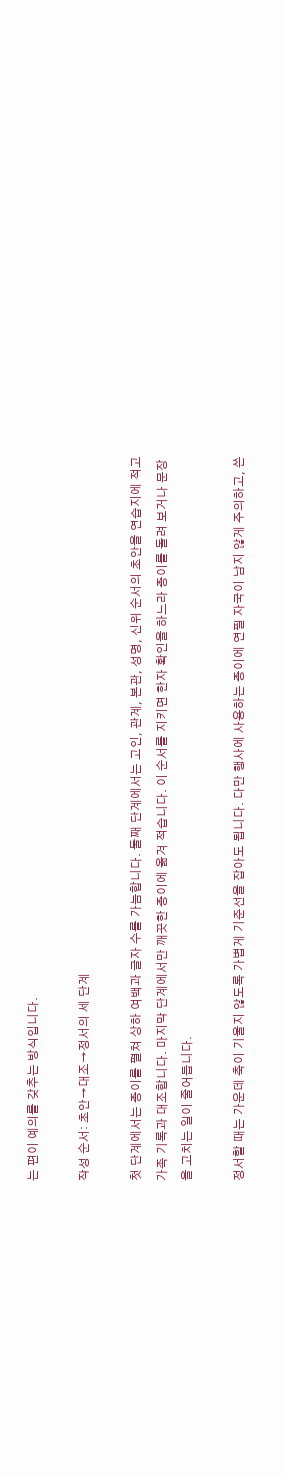는 편이 예의를 갖추는 방식입니다.

작성 순서: 초안→대조→정서의 세 단계

첫 단계에서는 종이를 펼쳐 상하 여백과 글자 수를 가늠합니다. 둘째 단계에서는 고인, 관계, 본관, 성명, 신위 순서의 초안을 연습지에 적고 가족 기록과 대조합니다. 마지막 단계에서만 깨끗한 종이에 옮겨 적습니다. 이 순서를 지키면 한자 확인을 하느라 종이를 돌려 보거나 문장을 고치는 일이 줄어듭니다.

정서할 때는 가운데 축이 기울지 않도록 가볍게 기준선을 잡아도 됩니다. 다만 행사에 사용하는 종이에 연필 자국이 남지 않게 주의하고, 쓴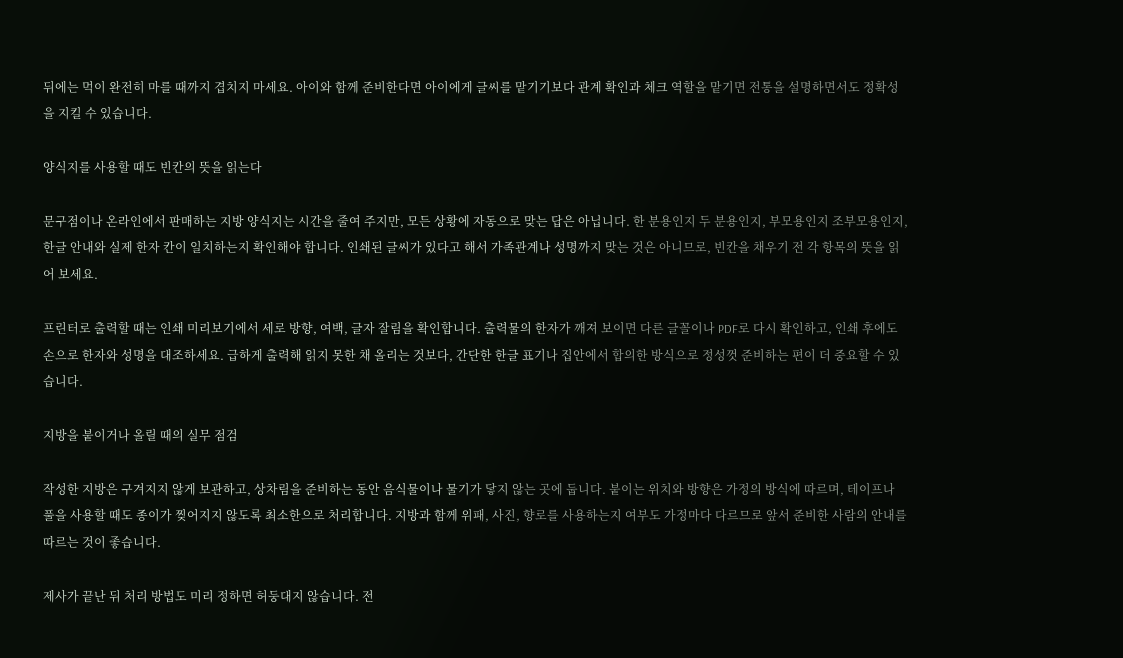뒤에는 먹이 완전히 마를 때까지 겹치지 마세요. 아이와 함께 준비한다면 아이에게 글씨를 맡기기보다 관계 확인과 체크 역할을 맡기면 전통을 설명하면서도 정확성을 지킬 수 있습니다.

양식지를 사용할 때도 빈칸의 뜻을 읽는다

문구점이나 온라인에서 판매하는 지방 양식지는 시간을 줄여 주지만, 모든 상황에 자동으로 맞는 답은 아닙니다. 한 분용인지 두 분용인지, 부모용인지 조부모용인지, 한글 안내와 실제 한자 칸이 일치하는지 확인해야 합니다. 인쇄된 글씨가 있다고 해서 가족관계나 성명까지 맞는 것은 아니므로, 빈칸을 채우기 전 각 항목의 뜻을 읽어 보세요.

프린터로 출력할 때는 인쇄 미리보기에서 세로 방향, 여백, 글자 잘림을 확인합니다. 출력물의 한자가 깨져 보이면 다른 글꼴이나 PDF로 다시 확인하고, 인쇄 후에도 손으로 한자와 성명을 대조하세요. 급하게 출력해 읽지 못한 채 올리는 것보다, 간단한 한글 표기나 집안에서 합의한 방식으로 정성껏 준비하는 편이 더 중요할 수 있습니다.

지방을 붙이거나 올릴 때의 실무 점검

작성한 지방은 구겨지지 않게 보관하고, 상차림을 준비하는 동안 음식물이나 물기가 닿지 않는 곳에 둡니다. 붙이는 위치와 방향은 가정의 방식에 따르며, 테이프나 풀을 사용할 때도 종이가 찢어지지 않도록 최소한으로 처리합니다. 지방과 함께 위패, 사진, 향로를 사용하는지 여부도 가정마다 다르므로 앞서 준비한 사람의 안내를 따르는 것이 좋습니다.

제사가 끝난 뒤 처리 방법도 미리 정하면 허둥대지 않습니다. 전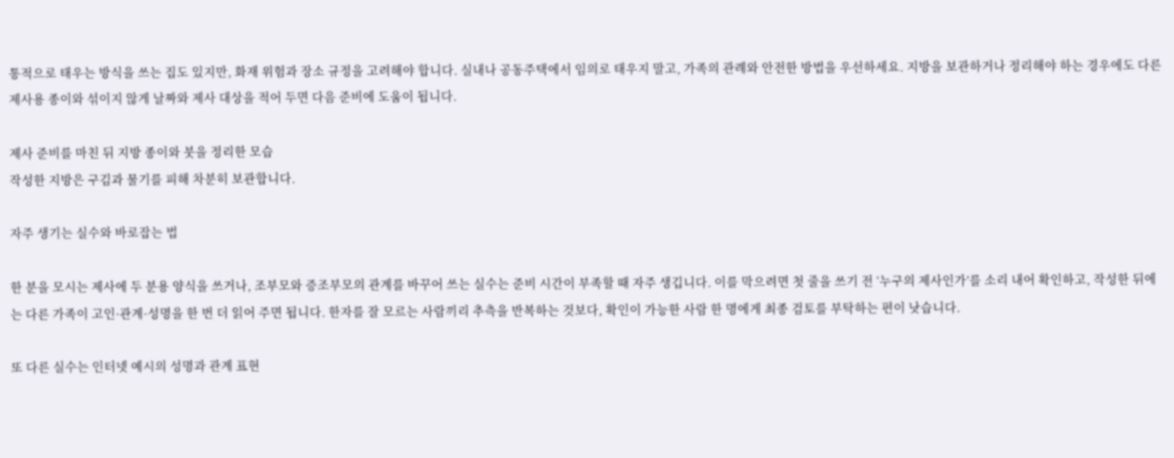통적으로 태우는 방식을 쓰는 집도 있지만, 화재 위험과 장소 규정을 고려해야 합니다. 실내나 공동주택에서 임의로 태우지 말고, 가족의 관례와 안전한 방법을 우선하세요. 지방을 보관하거나 정리해야 하는 경우에도 다른 제사용 종이와 섞이지 않게 날짜와 제사 대상을 적어 두면 다음 준비에 도움이 됩니다.

제사 준비를 마친 뒤 지방 종이와 붓을 정리한 모습
작성한 지방은 구김과 물기를 피해 차분히 보관합니다.

자주 생기는 실수와 바로잡는 법

한 분을 모시는 제사에 두 분용 양식을 쓰거나, 조부모와 증조부모의 관계를 바꾸어 쓰는 실수는 준비 시간이 부족할 때 자주 생깁니다. 이를 막으려면 첫 줄을 쓰기 전 ‘누구의 제사인가’를 소리 내어 확인하고, 작성한 뒤에는 다른 가족이 고인·관계·성명을 한 번 더 읽어 주면 됩니다. 한자를 잘 모르는 사람끼리 추측을 반복하는 것보다, 확인이 가능한 사람 한 명에게 최종 검토를 부탁하는 편이 낫습니다.

또 다른 실수는 인터넷 예시의 성명과 관계 표현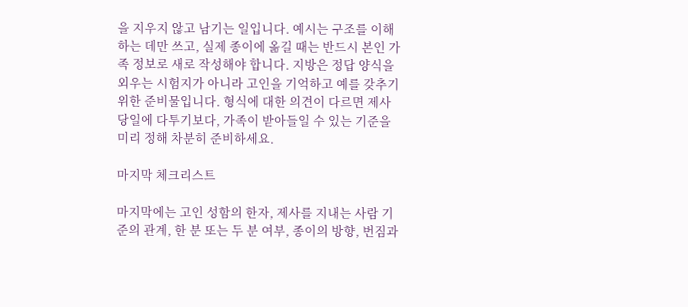을 지우지 않고 남기는 일입니다. 예시는 구조를 이해하는 데만 쓰고, 실제 종이에 옮길 때는 반드시 본인 가족 정보로 새로 작성해야 합니다. 지방은 정답 양식을 외우는 시험지가 아니라 고인을 기억하고 예를 갖추기 위한 준비물입니다. 형식에 대한 의견이 다르면 제사 당일에 다투기보다, 가족이 받아들일 수 있는 기준을 미리 정해 차분히 준비하세요.

마지막 체크리스트

마지막에는 고인 성함의 한자, 제사를 지내는 사람 기준의 관계, 한 분 또는 두 분 여부, 종이의 방향, 번짐과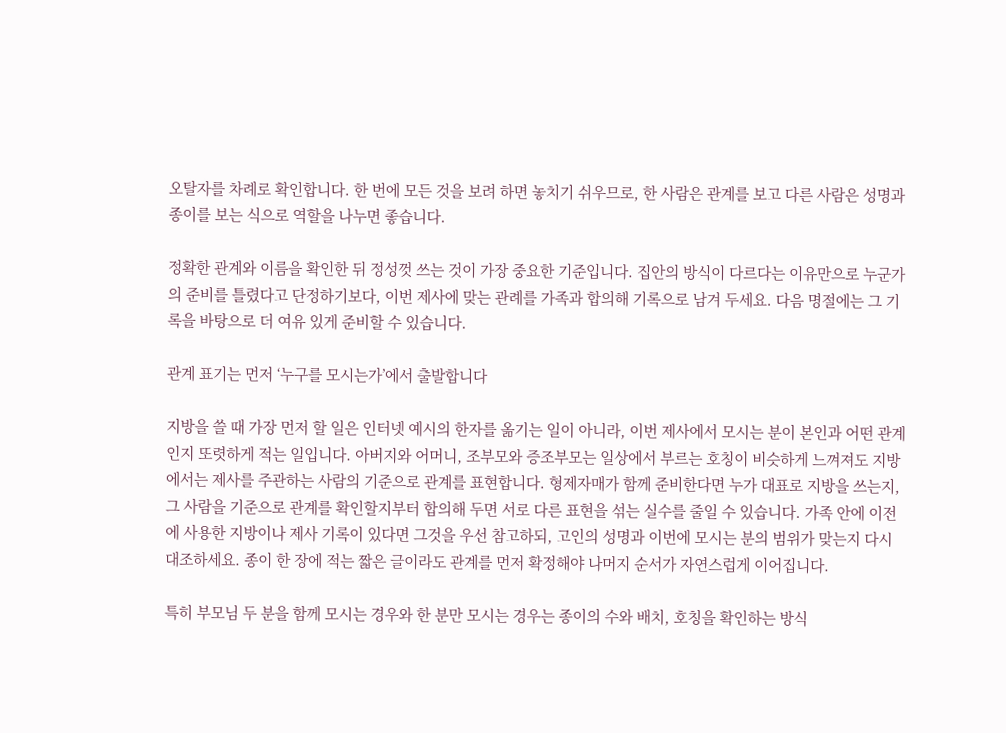오탈자를 차례로 확인합니다. 한 번에 모든 것을 보려 하면 놓치기 쉬우므로, 한 사람은 관계를 보고 다른 사람은 성명과 종이를 보는 식으로 역할을 나누면 좋습니다.

정확한 관계와 이름을 확인한 뒤 정성껏 쓰는 것이 가장 중요한 기준입니다. 집안의 방식이 다르다는 이유만으로 누군가의 준비를 틀렸다고 단정하기보다, 이번 제사에 맞는 관례를 가족과 합의해 기록으로 남겨 두세요. 다음 명절에는 그 기록을 바탕으로 더 여유 있게 준비할 수 있습니다.

관계 표기는 먼저 ‘누구를 모시는가’에서 출발합니다

지방을 쓸 때 가장 먼저 할 일은 인터넷 예시의 한자를 옮기는 일이 아니라, 이번 제사에서 모시는 분이 본인과 어떤 관계인지 또렷하게 적는 일입니다. 아버지와 어머니, 조부모와 증조부모는 일상에서 부르는 호칭이 비슷하게 느껴져도 지방에서는 제사를 주관하는 사람의 기준으로 관계를 표현합니다. 형제자매가 함께 준비한다면 누가 대표로 지방을 쓰는지, 그 사람을 기준으로 관계를 확인할지부터 합의해 두면 서로 다른 표현을 섞는 실수를 줄일 수 있습니다. 가족 안에 이전에 사용한 지방이나 제사 기록이 있다면 그것을 우선 참고하되, 고인의 성명과 이번에 모시는 분의 범위가 맞는지 다시 대조하세요. 종이 한 장에 적는 짧은 글이라도 관계를 먼저 확정해야 나머지 순서가 자연스럽게 이어집니다.

특히 부모님 두 분을 함께 모시는 경우와 한 분만 모시는 경우는 종이의 수와 배치, 호칭을 확인하는 방식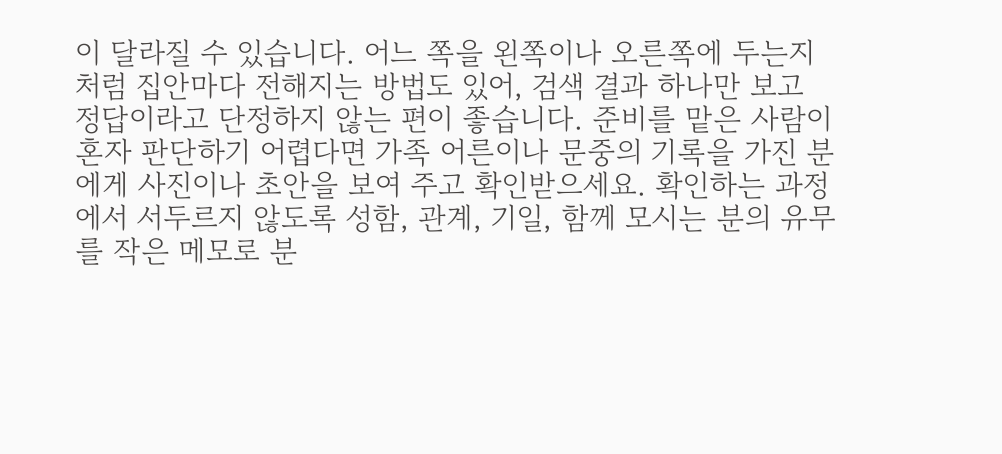이 달라질 수 있습니다. 어느 쪽을 왼쪽이나 오른쪽에 두는지처럼 집안마다 전해지는 방법도 있어, 검색 결과 하나만 보고 정답이라고 단정하지 않는 편이 좋습니다. 준비를 맡은 사람이 혼자 판단하기 어렵다면 가족 어른이나 문중의 기록을 가진 분에게 사진이나 초안을 보여 주고 확인받으세요. 확인하는 과정에서 서두르지 않도록 성함, 관계, 기일, 함께 모시는 분의 유무를 작은 메모로 분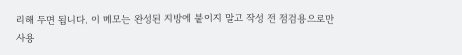리해 두면 됩니다. 이 메모는 완성된 지방에 붙이지 말고 작성 전 점검용으로만 사용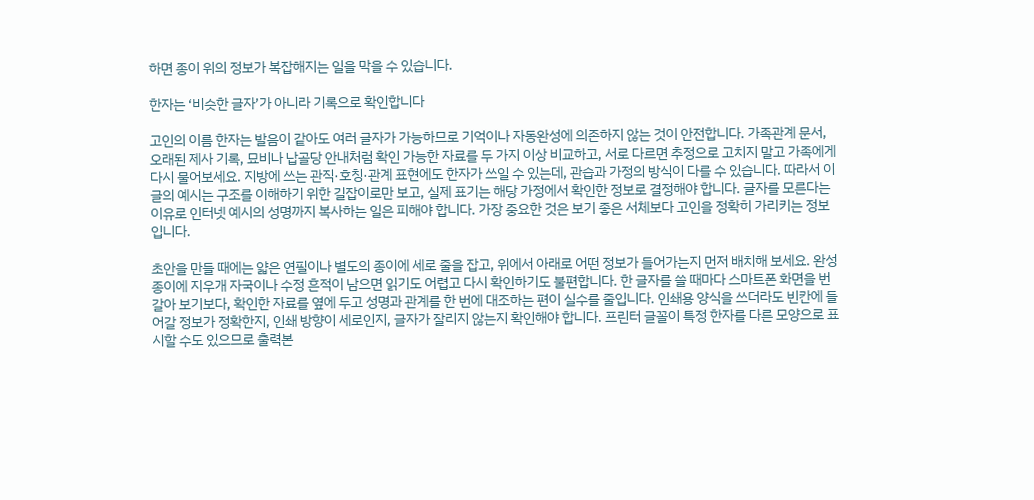하면 종이 위의 정보가 복잡해지는 일을 막을 수 있습니다.

한자는 ‘비슷한 글자’가 아니라 기록으로 확인합니다

고인의 이름 한자는 발음이 같아도 여러 글자가 가능하므로 기억이나 자동완성에 의존하지 않는 것이 안전합니다. 가족관계 문서, 오래된 제사 기록, 묘비나 납골당 안내처럼 확인 가능한 자료를 두 가지 이상 비교하고, 서로 다르면 추정으로 고치지 말고 가족에게 다시 물어보세요. 지방에 쓰는 관직·호칭·관계 표현에도 한자가 쓰일 수 있는데, 관습과 가정의 방식이 다를 수 있습니다. 따라서 이 글의 예시는 구조를 이해하기 위한 길잡이로만 보고, 실제 표기는 해당 가정에서 확인한 정보로 결정해야 합니다. 글자를 모른다는 이유로 인터넷 예시의 성명까지 복사하는 일은 피해야 합니다. 가장 중요한 것은 보기 좋은 서체보다 고인을 정확히 가리키는 정보입니다.

초안을 만들 때에는 얇은 연필이나 별도의 종이에 세로 줄을 잡고, 위에서 아래로 어떤 정보가 들어가는지 먼저 배치해 보세요. 완성 종이에 지우개 자국이나 수정 흔적이 남으면 읽기도 어렵고 다시 확인하기도 불편합니다. 한 글자를 쓸 때마다 스마트폰 화면을 번갈아 보기보다, 확인한 자료를 옆에 두고 성명과 관계를 한 번에 대조하는 편이 실수를 줄입니다. 인쇄용 양식을 쓰더라도 빈칸에 들어갈 정보가 정확한지, 인쇄 방향이 세로인지, 글자가 잘리지 않는지 확인해야 합니다. 프린터 글꼴이 특정 한자를 다른 모양으로 표시할 수도 있으므로 출력본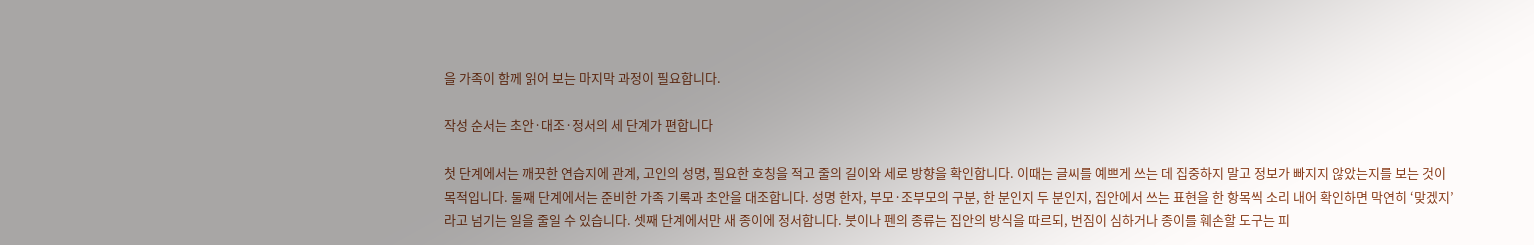을 가족이 함께 읽어 보는 마지막 과정이 필요합니다.

작성 순서는 초안·대조·정서의 세 단계가 편합니다

첫 단계에서는 깨끗한 연습지에 관계, 고인의 성명, 필요한 호칭을 적고 줄의 길이와 세로 방향을 확인합니다. 이때는 글씨를 예쁘게 쓰는 데 집중하지 말고 정보가 빠지지 않았는지를 보는 것이 목적입니다. 둘째 단계에서는 준비한 가족 기록과 초안을 대조합니다. 성명 한자, 부모·조부모의 구분, 한 분인지 두 분인지, 집안에서 쓰는 표현을 한 항목씩 소리 내어 확인하면 막연히 ‘맞겠지’라고 넘기는 일을 줄일 수 있습니다. 셋째 단계에서만 새 종이에 정서합니다. 붓이나 펜의 종류는 집안의 방식을 따르되, 번짐이 심하거나 종이를 훼손할 도구는 피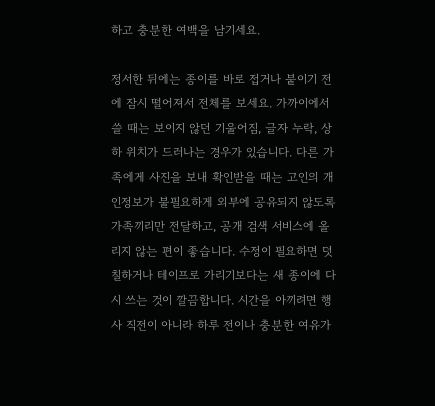하고 충분한 여백을 남기세요.

정서한 뒤에는 종이를 바로 접거나 붙이기 전에 잠시 떨어져서 전체를 보세요. 가까이에서 쓸 때는 보이지 않던 기울어짐, 글자 누락, 상하 위치가 드러나는 경우가 있습니다. 다른 가족에게 사진을 보내 확인받을 때는 고인의 개인정보가 불필요하게 외부에 공유되지 않도록 가족끼리만 전달하고, 공개 검색 서비스에 올리지 않는 편이 좋습니다. 수정이 필요하면 덧칠하거나 테이프로 가리기보다는 새 종이에 다시 쓰는 것이 깔끔합니다. 시간을 아끼려면 행사 직전이 아니라 하루 전이나 충분한 여유가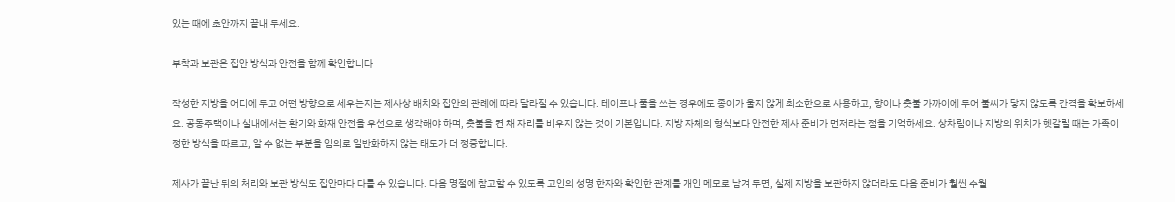있는 때에 초안까지 끝내 두세요.

부착과 보관은 집안 방식과 안전을 함께 확인합니다

작성한 지방을 어디에 두고 어떤 방향으로 세우는지는 제사상 배치와 집안의 관례에 따라 달라질 수 있습니다. 테이프나 풀을 쓰는 경우에도 종이가 울지 않게 최소한으로 사용하고, 향이나 촛불 가까이에 두어 불씨가 닿지 않도록 간격을 확보하세요. 공동주택이나 실내에서는 환기와 화재 안전을 우선으로 생각해야 하며, 촛불을 켠 채 자리를 비우지 않는 것이 기본입니다. 지방 자체의 형식보다 안전한 제사 준비가 먼저라는 점을 기억하세요. 상차림이나 지방의 위치가 헷갈릴 때는 가족이 정한 방식을 따르고, 알 수 없는 부분을 임의로 일반화하지 않는 태도가 더 정중합니다.

제사가 끝난 뒤의 처리와 보관 방식도 집안마다 다를 수 있습니다. 다음 명절에 참고할 수 있도록 고인의 성명 한자와 확인한 관계를 개인 메모로 남겨 두면, 실제 지방을 보관하지 않더라도 다음 준비가 훨씬 수월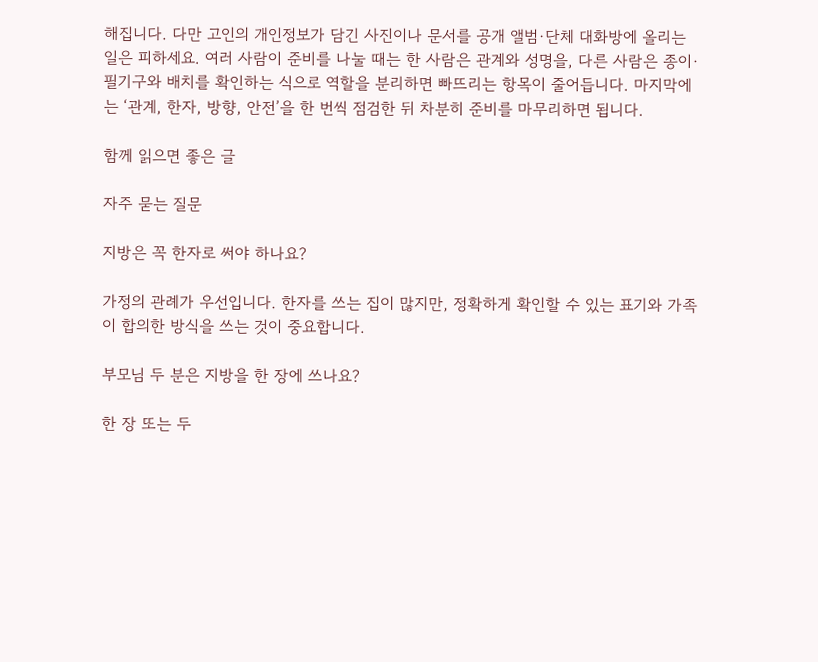해집니다. 다만 고인의 개인정보가 담긴 사진이나 문서를 공개 앨범·단체 대화방에 올리는 일은 피하세요. 여러 사람이 준비를 나눌 때는 한 사람은 관계와 성명을, 다른 사람은 종이·필기구와 배치를 확인하는 식으로 역할을 분리하면 빠뜨리는 항목이 줄어듭니다. 마지막에는 ‘관계, 한자, 방향, 안전’을 한 번씩 점검한 뒤 차분히 준비를 마무리하면 됩니다.

함께 읽으면 좋은 글

자주 묻는 질문

지방은 꼭 한자로 써야 하나요?

가정의 관례가 우선입니다. 한자를 쓰는 집이 많지만, 정확하게 확인할 수 있는 표기와 가족이 합의한 방식을 쓰는 것이 중요합니다.

부모님 두 분은 지방을 한 장에 쓰나요?

한 장 또는 두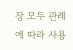장 모두 관례에 따라 사용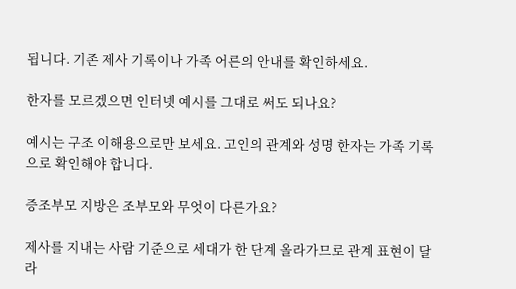됩니다. 기존 제사 기록이나 가족 어른의 안내를 확인하세요.

한자를 모르겠으면 인터넷 예시를 그대로 써도 되나요?

예시는 구조 이해용으로만 보세요. 고인의 관계와 성명 한자는 가족 기록으로 확인해야 합니다.

증조부모 지방은 조부모와 무엇이 다른가요?

제사를 지내는 사람 기준으로 세대가 한 단계 올라가므로 관계 표현이 달라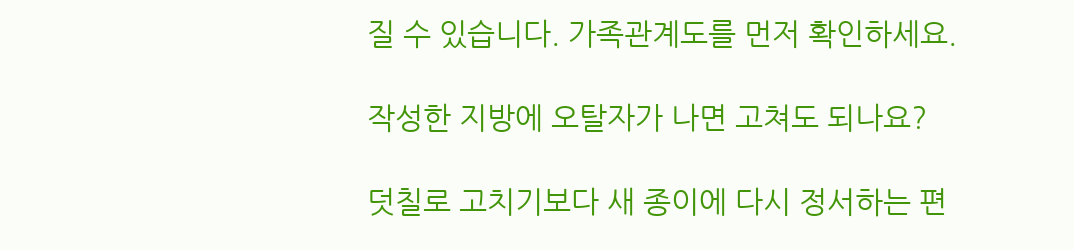질 수 있습니다. 가족관계도를 먼저 확인하세요.

작성한 지방에 오탈자가 나면 고쳐도 되나요?

덧칠로 고치기보다 새 종이에 다시 정서하는 편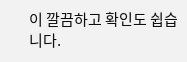이 깔끔하고 확인도 쉽습니다.